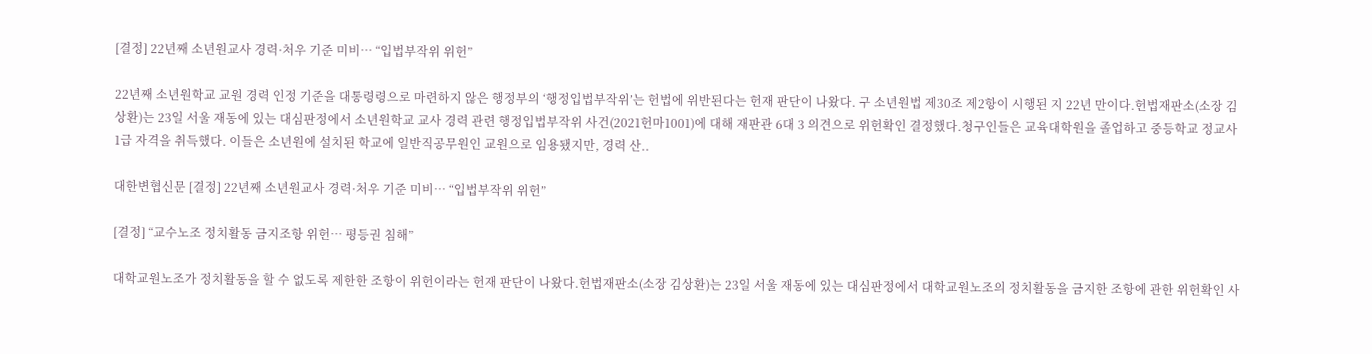[결정] 22년째 소년원교사 경력·처우 기준 미비… “입법부작위 위헌”

22년째 소년원학교 교원 경력 인정 기준을 대통령령으로 마련하지 않은 행정부의 ‘행정입법부작위’는 헌법에 위반된다는 헌재 판단이 나왔다. 구 소년원법 제30조 제2항이 시행된 지 22년 만이다.헌법재판소(소장 김상환)는 23일 서울 재동에 있는 대심판정에서 소년원학교 교사 경력 관련 행정입법부작위 사건(2021헌마1001)에 대해 재판관 6대 3 의견으로 위헌확인 결정했다.청구인들은 교육대학원을 졸업하고 중등학교 정교사 1급 자격을 취득했다. 이들은 소년원에 설치된 학교에 일반직공무원인 교원으로 임용됐지만, 경력 산..

대한변협신문 [결정] 22년째 소년원교사 경력·처우 기준 미비… “입법부작위 위헌”

[결정] “교수노조 정치활동 금지조항 위헌… 평등권 침해”

대학교원노조가 정치활동을 할 수 없도록 제한한 조항이 위헌이라는 헌재 판단이 나왔다.헌법재판소(소장 김상환)는 23일 서울 재동에 있는 대심판정에서 대학교원노조의 정치활동을 금지한 조항에 관한 위헌확인 사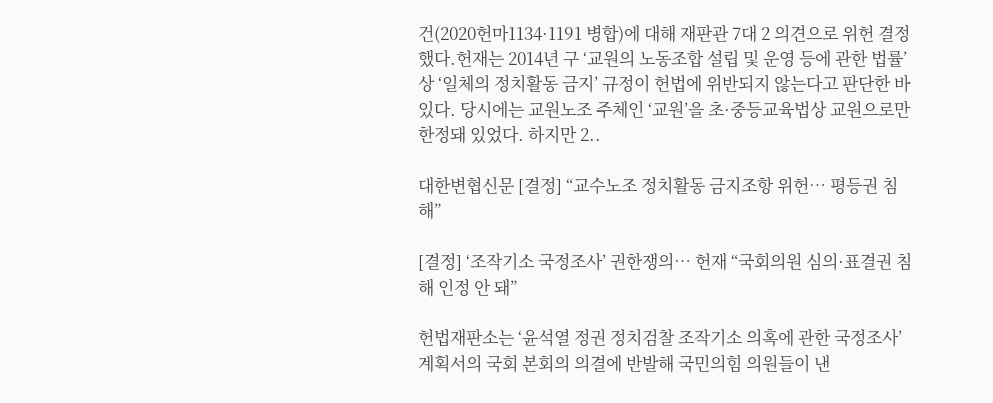건(2020헌마1134·1191 병합)에 대해 재판관 7대 2 의견으로 위헌 결정했다.헌재는 2014년 구 ‘교원의 노동조합 설립 및 운영 등에 관한 법률’상 ‘일체의 정치활동 금지’ 규정이 헌법에 위반되지 않는다고 판단한 바 있다. 당시에는 교원노조 주체인 ‘교원’을 초·중등교육법상 교원으로만 한정돼 있었다. 하지만 2..

대한변협신문 [결정] “교수노조 정치활동 금지조항 위헌… 평등권 침해”

[결정] ‘조작기소 국정조사’ 권한쟁의… 헌재 “국회의원 심의·표결권 침해 인정 안 돼”

헌법재판소는 ‘윤석열 정권 정치검찰 조작기소 의혹에 관한 국정조사’ 계획서의 국회 본회의 의결에 반발해 국민의힘 의원들이 낸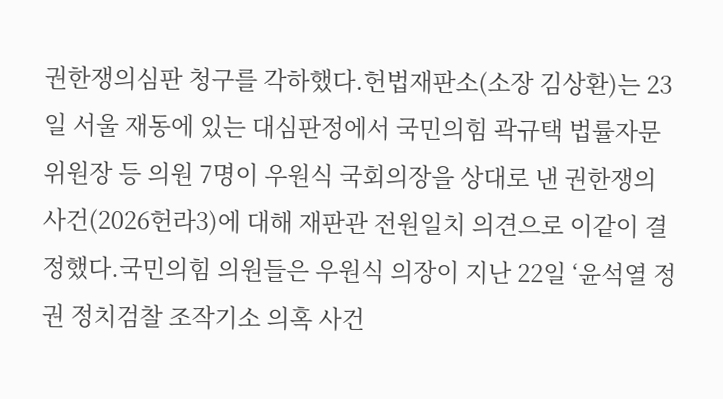권한쟁의심판 청구를 각하했다.헌법재판소(소장 김상환)는 23일 서울 재동에 있는 대심판정에서 국민의힘 곽규택 법률자문위원장 등 의원 7명이 우원식 국회의장을 상대로 낸 권한쟁의 사건(2026헌라3)에 대해 재판관 전원일치 의견으로 이같이 결정했다.국민의힘 의원들은 우원식 의장이 지난 22일 ‘윤석열 정권 정치검찰 조작기소 의혹 사건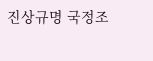진상규명 국정조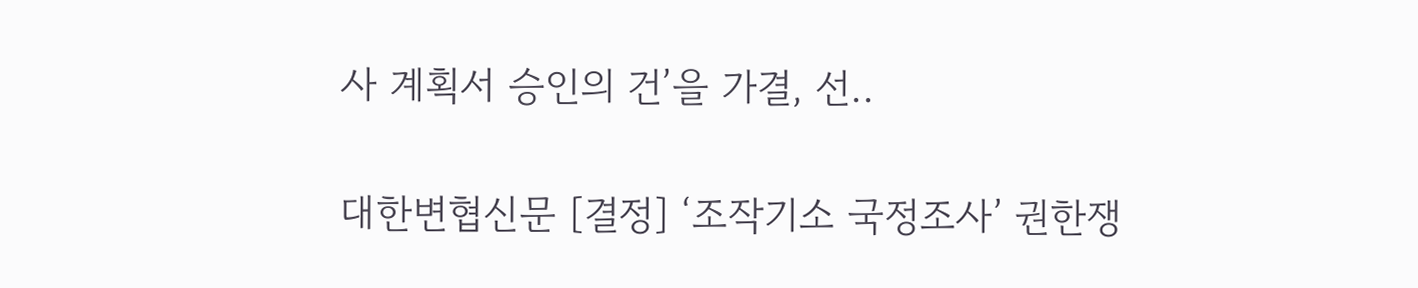사 계획서 승인의 건’을 가결, 선..

대한변협신문 [결정] ‘조작기소 국정조사’ 권한쟁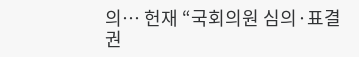의… 헌재 “국회의원 심의·표결권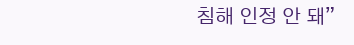침해 인정 안 돼”